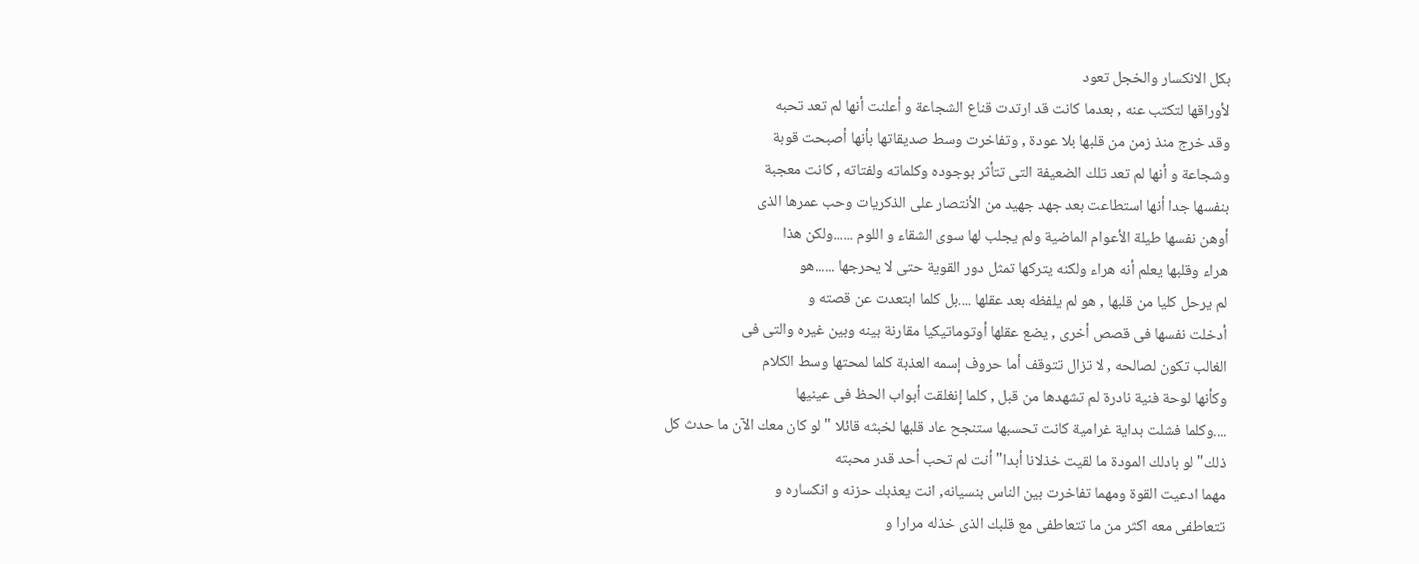بكل الانكسار والخجل تعود
لأوراقها لتكتب عنه , بعدما كانت قد ارتدت قناع الشجاعة و أعلنت أنها لم تعد تحبه
وقد خرج منذ زمن من قلبها بلا عودة , وتفاخرت وسط صديقاتها بأنها أصبحت قوبة
وشجاعة و أنها لم تعد تلك الضعيفة التى تتأثر بوجوده وكلماته ولفتاته , كانت معجبة
بنفسها جدا أنها استطاعت بعد جهد جهيد من الأنتصار على الذكريات وحب عمرها الذى
أوهن نفسها طيلة الأعوام الماضية ولم يجلب لها سوى الشقاء و اللوم ......ولكن هذا
هراء وقلبها يعلم أنه هراء ولكنه يتركها تمثل دور القوية حتى لا يحرجها ......هو
لم يرحل كليا من قلبها , هو لم يلفظه بعد عقلها ....بل كلما ابتعدت عن قصته و
أدخلت نفسها فى قصص أخرى , يضع عقلها أوتوماتيكيا مقارنة بينه وبين غيره والتى فى
الغالب تكون لصالحه , لا تزال تتوقف أما حروف إسمه العذبة كلما لمحتها وسط الكلام
وكأنها لوحة فنية نادرة لم تشهدها من قبل , كلما إنغلقت أبواب الحظ فى عينيها
....وكلما فشلت بداية غرامية كانت تحسبها ستنجح عاد قلبها لخبثه قائلا " لو كان معك الآن ما حدث كل
ذلك" لو بادلك المودة ما لقيت خذلانا أبدا" أنت لم تحب أحد قدر محبته
مهما ادعيت القوة ومهما تفاخرت بين الناس بنسيانه, انت يعذبك حزنه و انكساره و
تتعاطفى معه اكثر من ما تتعاطفى مع قلبك الذى خذله مرارا و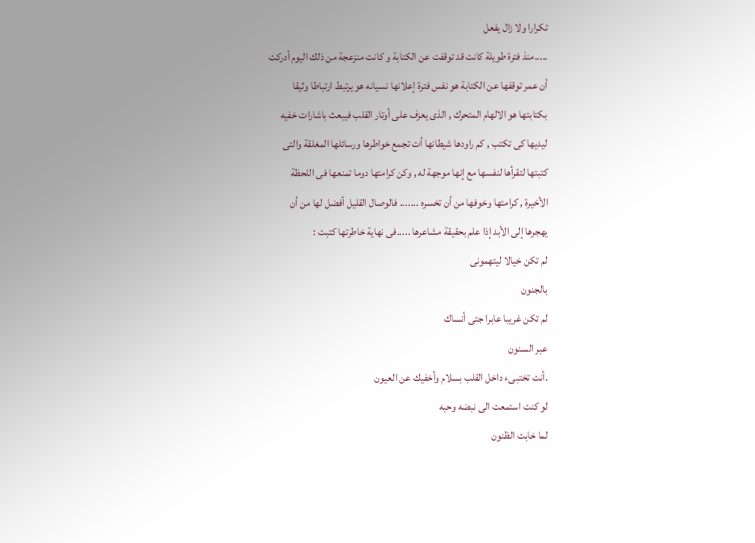تكرارا ولا زال يفعل
.....منذ فترة طويلة كانت قد توقفت عن الكتابة و كانت منزعجة من ذلك اليوم أدركت
أن عمر توقفها عن الكتابة هو نفس فترة إعلانها نسيانه هو يرتبط ارتباطا وثيقا
بكتابتها هو الالهام المتحرك , الذى يعزف على أوتار القلب فيبعث باشارات خفيه
ليديها كى تكتب , كم راودها شيطانها أت تجمع خواطرها ورسائلها المغلقة والتى
كتبتها لتقرأها لنفسها مع إنها موجهة له , وكن كرامتها دوما تمنعها فى اللحظة
الأخيرة , كرامتها وخوفها من أن تخسره ....... فالوصال القليل أفضل لها من أن
يهجرها إلى الأبد إذا علم بحقيقة مشاعرها .....فى نهاية خاطرتها كتبت :
لم تكن خيالا ليتهمونى
بالجنون
لم تكن غريبا عابرا جتى أنساك
عبر السنون
.أنت تختبىء داخل القلب بسلام وأخفيك عن العيون
لو كنت استمعت الى نبضه وحبه
لما خابت الظنون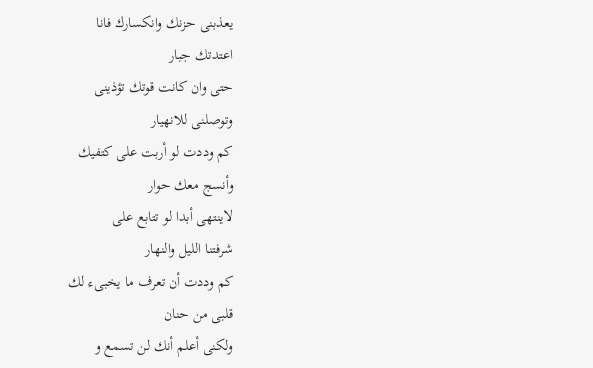يعذبنى حزنك وانكسارك فانا
اعتدتك جبار
حتى وان كانت قوتك تؤذينى
وتوصلنى للانهيار
كم وددت لو أربت على كتفيك
وأنسج معك حوار
لاينتهى أبدا لو تتابع على
شرفتنا الليل والنهار
كم وددت أن تعرف ما يخبىء لك
قلبى من حنان
ولكنى أعلم أنك لن تسمع و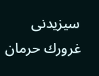سيزيدنى غرورك حرمان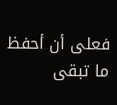فعلى أن أحفظ ما تبقى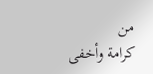من
كرامة وأخفى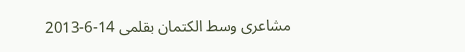مشاعرى وسط الكتمان بقلمى 14-6-2013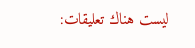ليست هناك تعليقات: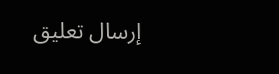إرسال تعليق